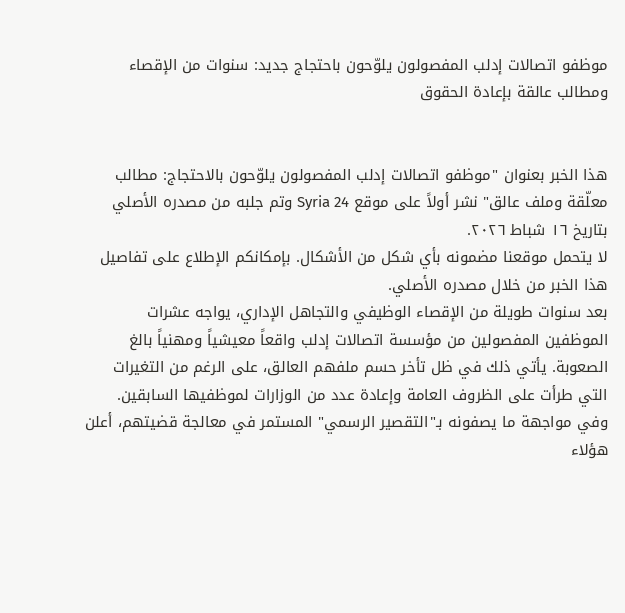موظفو اتصالات إدلب المفصولون يلوّحون باحتجاج جديد: سنوات من الإقصاء ومطالب عالقة بإعادة الحقوق


هذا الخبر بعنوان "موظفو اتصالات إدلب المفصولون يلوّحون بالاحتجاج: مطالب معلّقة وملف عالق" نشر أولاً على موقع Syria 24 وتم جلبه من مصدره الأصلي بتاريخ ١٦ شباط ٢٠٢٦.
لا يتحمل موقعنا مضمونه بأي شكل من الأشكال. بإمكانكم الإطلاع على تفاصيل هذا الخبر من خلال مصدره الأصلي.
بعد سنوات طويلة من الإقصاء الوظيفي والتجاهل الإداري، يواجه عشرات الموظفين المفصولين من مؤسسة اتصالات إدلب واقعاً معيشياً ومهنياً بالغ الصعوبة. يأتي ذلك في ظل تأخر حسم ملفهم العالق، على الرغم من التغيرات التي طرأت على الظروف العامة وإعادة عدد من الوزارات لموظفيها السابقين.
وفي مواجهة ما يصفونه بـ"التقصير الرسمي" المستمر في معالجة قضيتهم، أعلن هؤلاء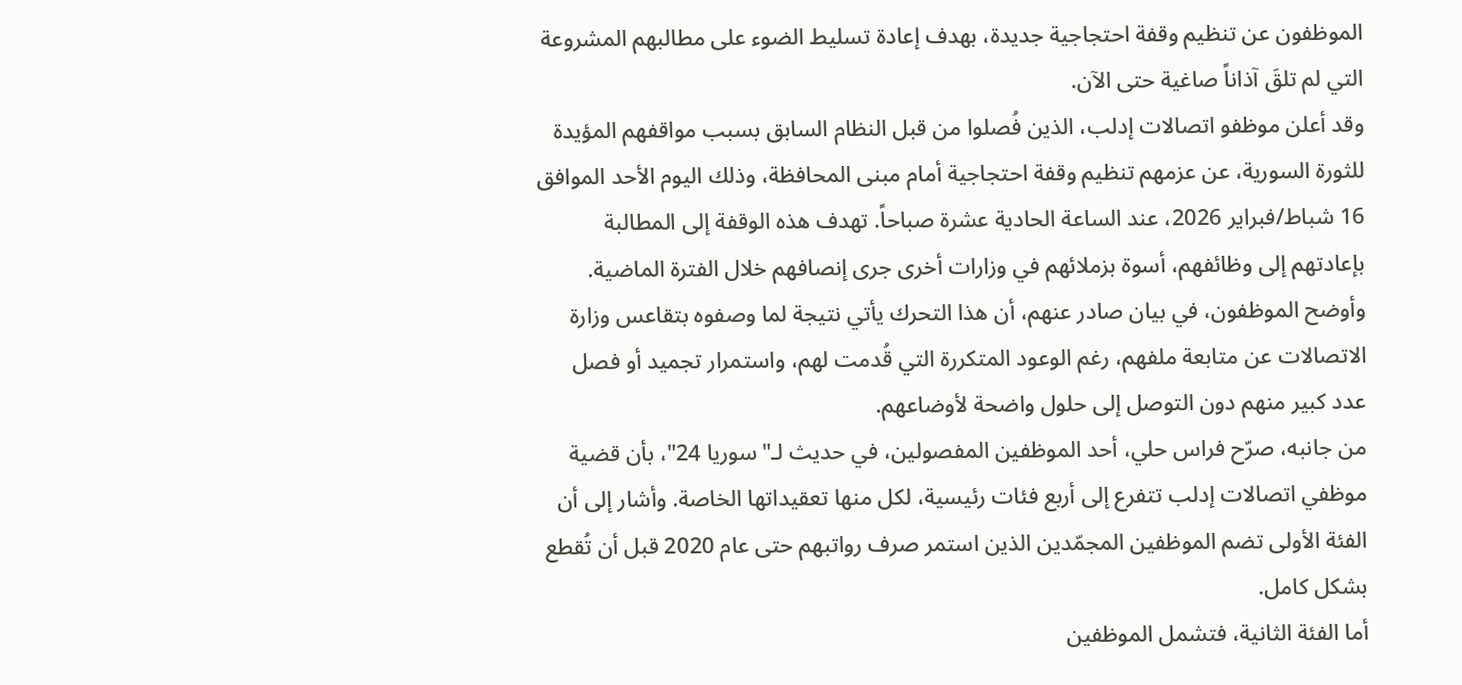الموظفون عن تنظيم وقفة احتجاجية جديدة، بهدف إعادة تسليط الضوء على مطالبهم المشروعة التي لم تلقَ آذاناً صاغية حتى الآن.
وقد أعلن موظفو اتصالات إدلب، الذين فُصلوا من قبل النظام السابق بسبب مواقفهم المؤيدة للثورة السورية، عن عزمهم تنظيم وقفة احتجاجية أمام مبنى المحافظة، وذلك اليوم الأحد الموافق 16 شباط/فبراير 2026، عند الساعة الحادية عشرة صباحاً. تهدف هذه الوقفة إلى المطالبة بإعادتهم إلى وظائفهم، أسوة بزملائهم في وزارات أخرى جرى إنصافهم خلال الفترة الماضية.
وأوضح الموظفون، في بيان صادر عنهم، أن هذا التحرك يأتي نتيجة لما وصفوه بتقاعس وزارة الاتصالات عن متابعة ملفهم، رغم الوعود المتكررة التي قُدمت لهم، واستمرار تجميد أو فصل عدد كبير منهم دون التوصل إلى حلول واضحة لأوضاعهم.
من جانبه، صرّح فراس حلي، أحد الموظفين المفصولين، في حديث لـ"سوريا 24"، بأن قضية موظفي اتصالات إدلب تتفرع إلى أربع فئات رئيسية، لكل منها تعقيداتها الخاصة. وأشار إلى أن الفئة الأولى تضم الموظفين المجمّدين الذين استمر صرف رواتبهم حتى عام 2020 قبل أن تُقطع بشكل كامل.
أما الفئة الثانية، فتشمل الموظفين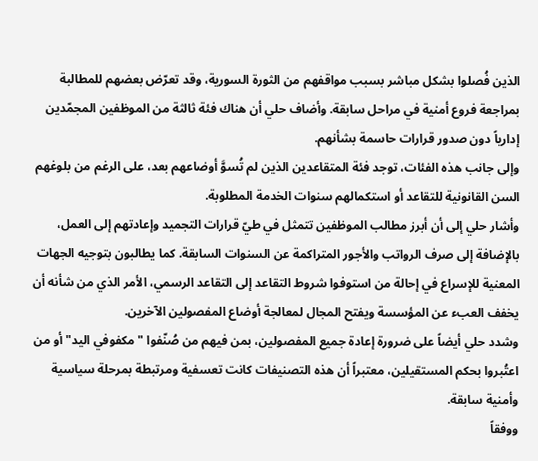الذين فُصلوا بشكل مباشر بسبب مواقفهم من الثورة السورية، وقد تعرّض بعضهم للمطالبة بمراجعة فروع أمنية في مراحل سابقة. وأضاف حلي أن هناك فئة ثالثة من الموظفين المجمّدين إدارياً دون صدور قرارات حاسمة بشأنهم.
وإلى جانب هذه الفئات، توجد فئة المتقاعدين الذين لم تُسوَّ أوضاعهم بعد، على الرغم من بلوغهم السن القانونية للتقاعد أو استكمالهم سنوات الخدمة المطلوبة.
وأشار حلي إلى أن أبرز مطالب الموظفين تتمثل في طيّ قرارات التجميد وإعادتهم إلى العمل، بالإضافة إلى صرف الرواتب والأجور المتراكمة عن السنوات السابقة. كما يطالبون بتوجيه الجهات المعنية للإسراع في إحالة من استوفوا شروط التقاعد إلى التقاعد الرسمي، الأمر الذي من شأنه أن يخفف العبء عن المؤسسة ويفتح المجال لمعالجة أوضاع المفصولين الآخرين.
وشدد حلي أيضاً على ضرورة إعادة جميع المفصولين، بمن فيهم من صُنّفوا "مكفوفي اليد" أو من اعتُبروا بحكم المستقيلين، معتبراً أن هذه التصنيفات كانت تعسفية ومرتبطة بمرحلة سياسية وأمنية سابقة.
ووفقاً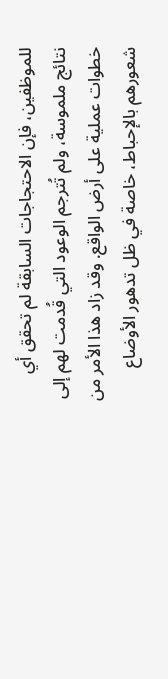للموظفين، فإن الاحتجاجات السابقة لم تحقق أي نتائج ملموسة، ولم تُترجم الوعود التي قُدمت لهم إلى خطوات عملية على أرض الواقع. وقد زاد هذا الأمر من شعورهم بالإحباط، خاصة في ظل تدهور الأوضاع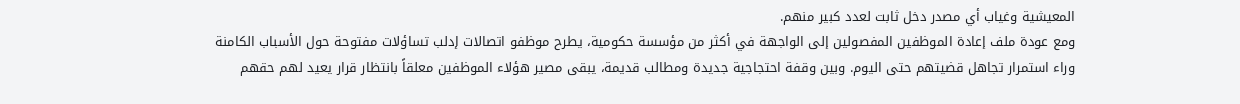المعيشية وغياب أي مصدر دخل ثابت لعدد كبير منهم.
ومع عودة ملف إعادة الموظفين المفصولين إلى الواجهة في أكثر من مؤسسة حكومية، يطرح موظفو اتصالات إدلب تساؤلات مفتوحة حول الأسباب الكامنة وراء استمرار تجاهل قضيتهم حتى اليوم. وبين وقفة احتجاجية جديدة ومطالب قديمة، يبقى مصير هؤلاء الموظفين معلقاً بانتظار قرار يعيد لهم حقهم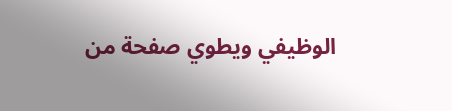الوظيفي ويطوي صفحة من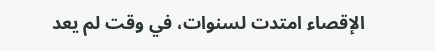الإقصاء امتدت لسنوات، في وقت لم يعد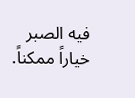فيه الصبر خياراً ممكناً.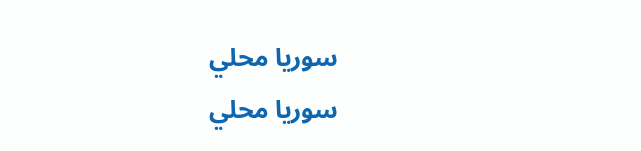سوريا محلي
سوريا محلي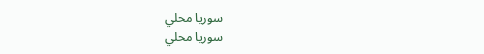سوريا محلي
سوريا محلي